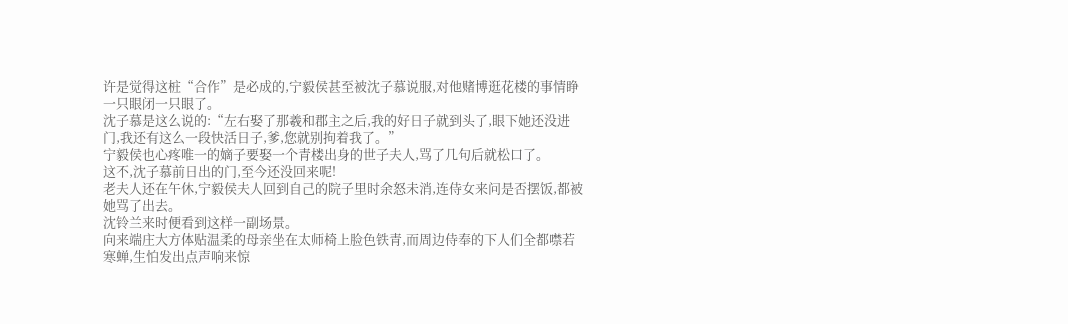许是觉得这桩“合作”是必成的,宁毅侯甚至被沈子慕说服,对他赌博逛花楼的事情睁一只眼闭一只眼了。
沈子慕是这么说的:“左右娶了那羲和郡主之后,我的好日子就到头了,眼下她还没进门,我还有这么一段快活日子,爹,您就别拘着我了。”
宁毅侯也心疼唯一的嫡子要娶一个青楼出身的世子夫人,骂了几句后就松口了。
这不,沈子慕前日出的门,至今还没回来呢!
老夫人还在午休,宁毅侯夫人回到自己的院子里时余怒未消,连侍女来问是否摆饭,都被她骂了出去。
沈铃兰来时便看到这样一副场景。
向来端庄大方体贴温柔的母亲坐在太师椅上脸色铁青,而周边侍奉的下人们全都噤若寒蝉,生怕发出点声响来惊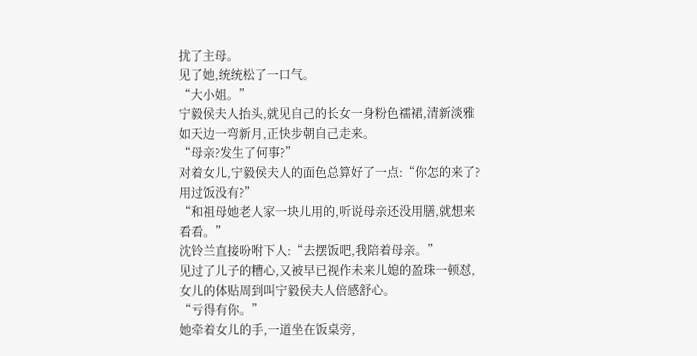扰了主母。
见了她,统统松了一口气。
“大小姐。”
宁毅侯夫人抬头,就见自己的长女一身粉色襦裙,清新淡雅如天边一弯新月,正快步朝自己走来。
“母亲?发生了何事?”
对着女儿,宁毅侯夫人的面色总算好了一点:“你怎的来了?用过饭没有?”
“和祖母她老人家一块儿用的,听说母亲还没用膳,就想来看看。”
沈铃兰直接吩咐下人:“去摆饭吧,我陪着母亲。”
见过了儿子的糟心,又被早已视作未来儿媳的盈珠一顿怼,女儿的体贴周到叫宁毅侯夫人倍感舒心。
“亏得有你。”
她牵着女儿的手,一道坐在饭桌旁,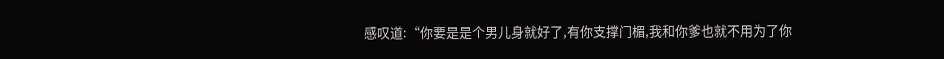感叹道:“你要是是个男儿身就好了,有你支撑门楣,我和你爹也就不用为了你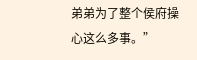弟弟为了整个侯府操心这么多事。”